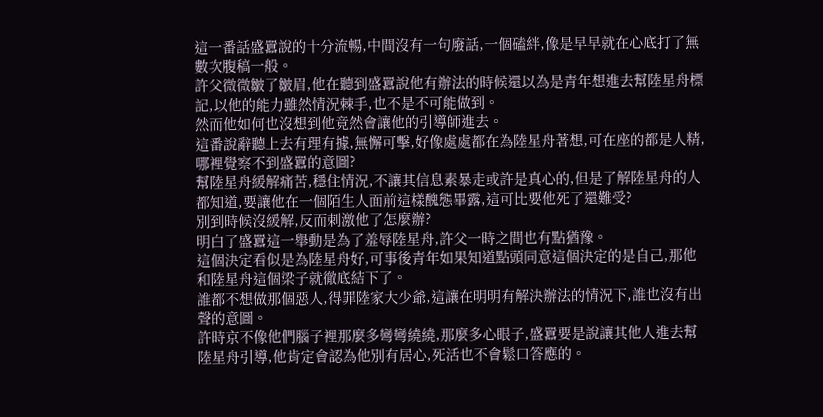這一番話盛囂說的十分流暢,中間沒有一句廢話,一個磕絆,像是早早就在心底打了無數次腹稿一般。
許父微微皺了皺眉,他在聽到盛囂說他有辦法的時候還以為是青年想進去幫陸星舟標記,以他的能力雖然情況棘手,也不是不可能做到。
然而他如何也沒想到他竟然會讓他的引導師進去。
這番說辭聽上去有理有據,無懈可擊,好像處處都在為陸星舟著想,可在座的都是人精,哪裡覺察不到盛囂的意圖?
幫陸星舟緩解痛苦,穩住情況,不讓其信息素暴走或許是真心的,但是了解陸星舟的人都知道,要讓他在一個陌生人面前這樣醜態畢露,這可比要他死了還難受?
別到時候沒緩解,反而刺激他了怎麼辦?
明白了盛囂這一舉動是為了羞辱陸星舟,許父一時之間也有點猶豫。
這個決定看似是為陸星舟好,可事後青年如果知道點頭同意這個決定的是自己,那他和陸星舟這個梁子就徹底結下了。
誰都不想做那個惡人,得罪陸家大少爺,這讓在明明有解決辦法的情況下,誰也沒有出聲的意圖。
許時京不像他們腦子裡那麼多彎彎繞繞,那麼多心眼子,盛囂要是說讓其他人進去幫陸星舟引導,他肯定會認為他別有居心,死活也不會鬆口答應的。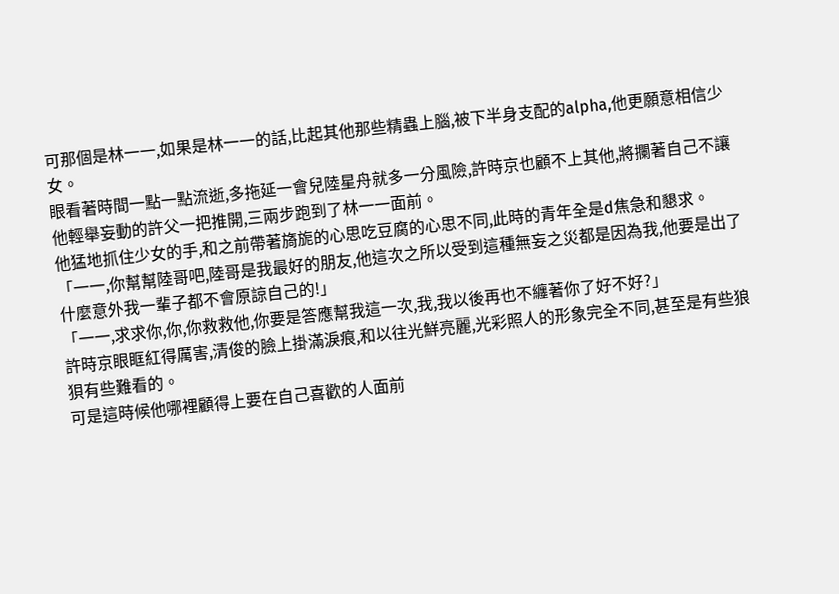可那個是林一一,如果是林一一的話,比起其他那些精蟲上腦,被下半身支配的alpha,他更願意相信少女。
眼看著時間一點一點流逝,多拖延一會兒陸星舟就多一分風險,許時京也顧不上其他,將攔著自己不讓他輕舉妄動的許父一把推開,三兩步跑到了林一一面前。
他猛地抓住少女的手,和之前帶著旖旎的心思吃豆腐的心思不同,此時的青年全是d焦急和懇求。
「一一,你幫幫陸哥吧,陸哥是我最好的朋友,他這次之所以受到這種無妄之災都是因為我,他要是出了什麼意外我一輩子都不會原諒自己的!」
「一一,求求你,你,你救救他,你要是答應幫我這一次,我,我以後再也不纏著你了好不好?」
許時京眼眶紅得厲害,清俊的臉上掛滿淚痕,和以往光鮮亮麗,光彩照人的形象完全不同,甚至是有些狼狽有些難看的。
可是這時候他哪裡顧得上要在自己喜歡的人面前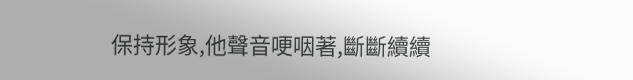保持形象,他聲音哽咽著,斷斷續續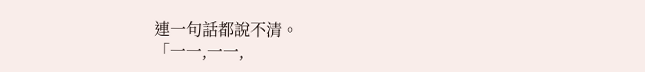連一句話都說不清。
「一一,一一,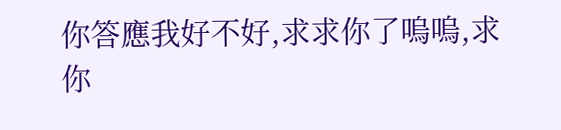你答應我好不好,求求你了嗚嗚,求你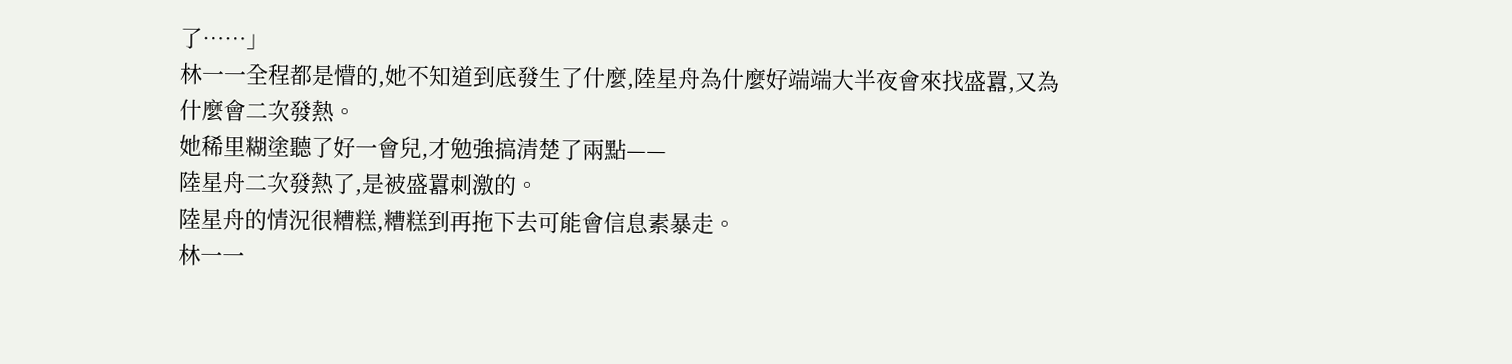了……」
林一一全程都是懵的,她不知道到底發生了什麼,陸星舟為什麼好端端大半夜會來找盛囂,又為什麼會二次發熱。
她稀里糊塗聽了好一會兒,才勉強搞清楚了兩點——
陸星舟二次發熱了,是被盛囂刺激的。
陸星舟的情況很糟糕,糟糕到再拖下去可能會信息素暴走。
林一一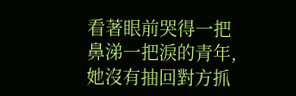看著眼前哭得一把鼻涕一把淚的青年,她沒有抽回對方抓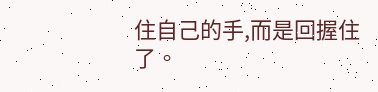住自己的手,而是回握住了。